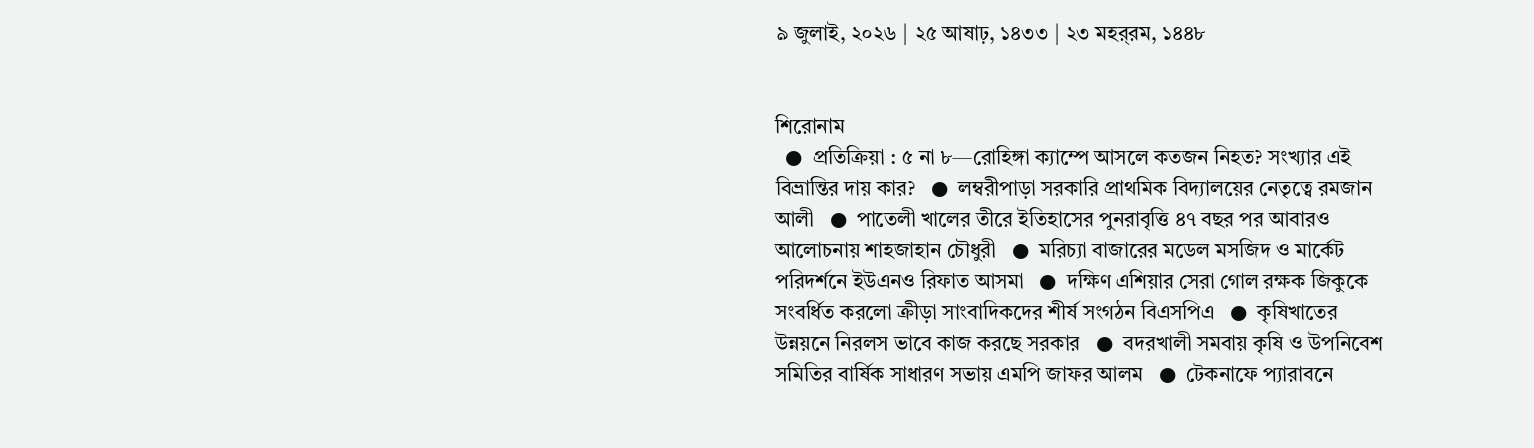৯ জুলাই, ২০২৬ | ২৫ আষাঢ়, ১৪৩৩ | ২৩ মহর্‌রম, ১৪৪৮


শিরোনাম
  ●  প্রতিক্রিয়া : ৫ না ৮—রোহিঙ্গা ক্যাম্পে আসলে কতজন নিহত? সংখ্যার এই বিভ্রান্তির দায় কার?   ●  লম্বরীপাড়া সরকারি প্রাথমিক বিদ্যালয়ের নেতৃত্বে রমজান আলী   ●  পাতেলী খালের তীরে ইতিহাসের পুনরাবৃত্তি ৪৭ বছর পর আবারও আলোচনায় শাহজাহান চৌধুরী   ●  মরিচ্যা বাজারের মডেল মসজিদ ও মার্কেট পরিদর্শনে ইউএনও রিফাত আসমা   ●  দক্ষিণ এশিয়ার সেরা গোল রক্ষক জিকুকে সংবর্ধিত করলো ক্রীড়া সাংবাদিকদের শীর্ষ সংগঠন বিএসপিএ   ●  কৃষিখাতের উন্নয়নে নিরলস ভাবে কাজ করছে সরকার   ●  বদরখালী সমবায় কৃষি ও উপনিবেশ সমিতির বার্ষিক সাধারণ সভায় এমপি জাফর আলম   ●  টেকনাফে প্যারাবনে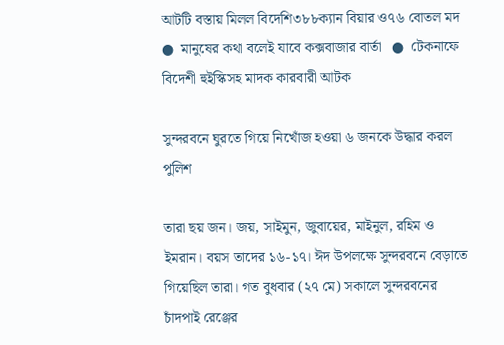আটটি বস্তায় মিলল বিদেশি৩৮৮ক্যান বিয়ার ও৭৬ বোতল মদ   ●  মানুষের কথা বলেই যাবে কক্সবাজার বার্তা   ●  টেকনাফে বিদেশী হুইস্কিসহ মাদক কারবারী আটক

সুন্দরবনে ঘুরতে গিয়ে নিখোঁজ হওয়া ৬ জনকে উদ্ধার করল পুলিশ

তারা ছয় জন। জয়, সাইমুন, জুবায়ের, মাইনুল, রহিম ও ইমরান। বয়স তাদের ১৬-১৭। ঈদ উপলক্ষে সুন্দরবনে বেড়াতে গিয়েছিল তারা। গত বুধবার (২৭ মে) সকালে সুন্দরবনের চাঁদপাই রেঞ্জের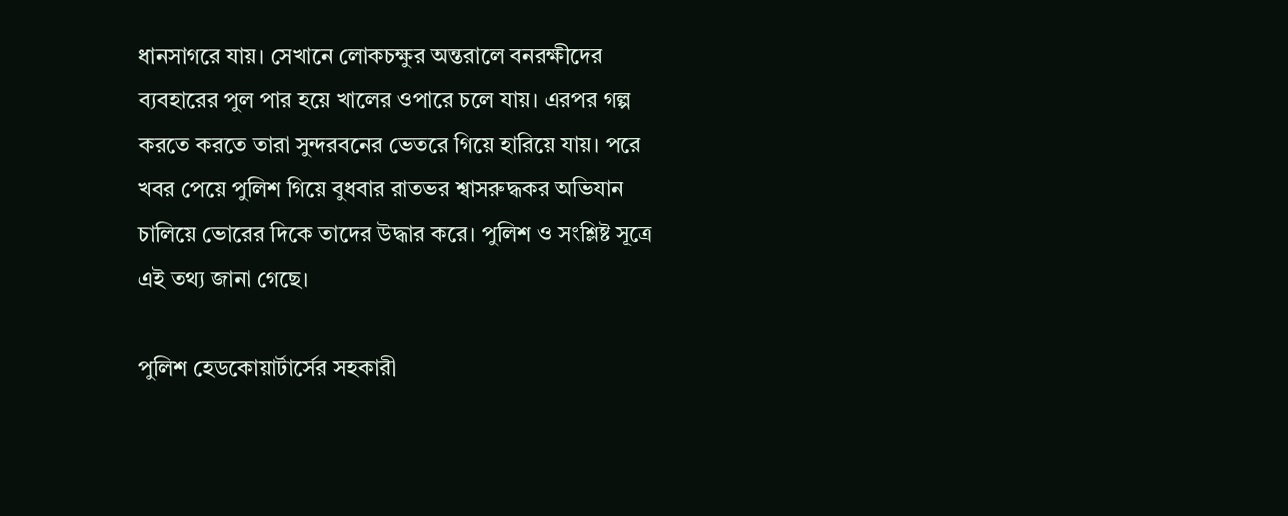ধানসাগরে যায়। সেখানে লোকচক্ষুর অন্তরালে বনরক্ষীদের ব্যবহারের পুল পার হয়ে খালের ওপারে চলে যায়। এরপর গল্প করতে করতে তারা সুন্দরবনের ভেতরে গিয়ে হারিয়ে যায়। পরে খবর পেয়ে পুলিশ গিয়ে বুধবার রাতভর শ্বাসরুদ্ধকর অভিযান চালিয়ে ভোরের দিকে তাদের উদ্ধার করে। পুলিশ ও সংশ্লিষ্ট সূত্রে এই তথ্য জানা গেছে।

পুলিশ হেডকোয়ার্টার্সের সহকারী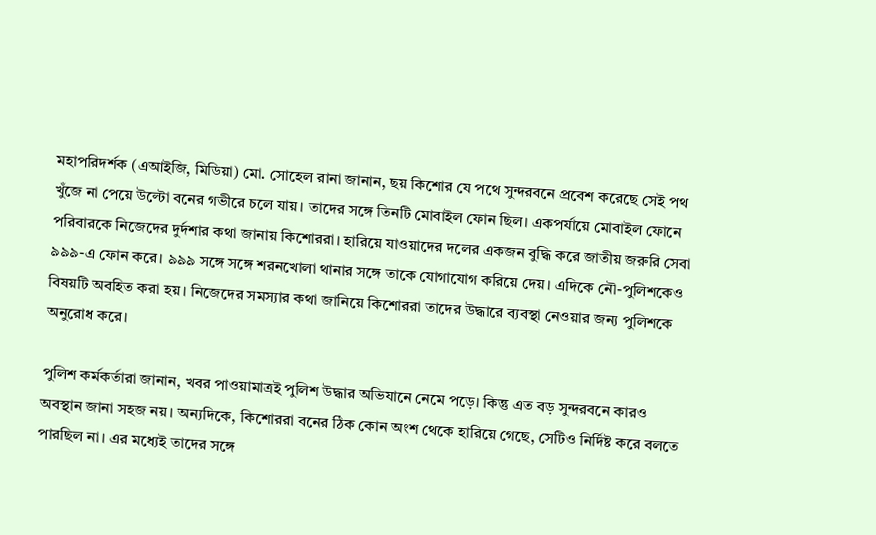মহাপরিদর্শক (এআইজি, মিডিয়া) মো. সোহেল রানা জানান, ছয় কিশোর যে পথে সুন্দরবনে প্রবেশ করেছে সেই পথ খুঁজে না পেয়ে উল্টো বনের গভীরে চলে যায়। তাদের সঙ্গে তিনটি মোবাইল ফোন ছিল। একপর্যায়ে মোবাইল ফোনে পরিবারকে নিজেদের দুর্দশার কথা জানায় কিশোররা। হারিয়ে যাওয়াদের দলের একজন বুদ্ধি করে জাতীয় জরুরি সেবা ৯৯৯-এ ফোন করে। ৯৯৯ সঙ্গে সঙ্গে শরনখোলা থানার সঙ্গে তাকে যোগাযোগ করিয়ে দেয়। এদিকে নৌ-পুলিশকেও বিষয়টি অবহিত করা হয়। নিজেদের সমস্যার কথা জানিয়ে কিশোররা তাদের উদ্ধারে ব্যবস্থা নেওয়ার জন্য পুলিশকে অনুরোধ করে।

পুলিশ কর্মকর্তারা জানান, খবর পাওয়ামাত্রই পুলিশ উদ্ধার অভিযানে নেমে পড়ে। কিন্তু এত বড় সুন্দরবনে কারও অবস্থান জানা সহজ নয়। অন্যদিকে, কিশোররা বনের ঠিক কোন অংশ থেকে হারিয়ে গেছে, সেটিও নির্দিষ্ট করে বলতে পারছিল না। এর মধ্যেই তাদের সঙ্গে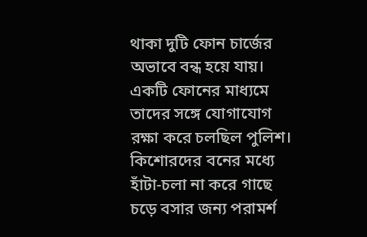থাকা দুটি ফোন চার্জের অভাবে বন্ধ হয়ে যায়। একটি ফোনের মাধ্যমে তাদের সঙ্গে যোগাযোগ রক্ষা করে চলছিল পুলিশ। কিশোরদের বনের মধ্যে হাঁটা-চলা না করে গাছে চড়ে বসার জন্য পরামর্শ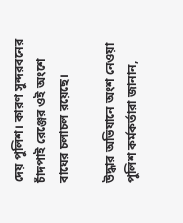দেয় পুলিশ। কারণ সুন্দরবনের চাঁদপাই রেঞ্জের ওই অংশে বাঘের চলাচল রয়েছে।

উদ্ধার অভিযানে অংশ নেওয়া পুলিশ কর্মকর্তারা জানান,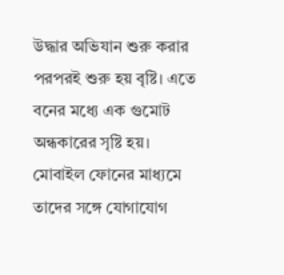উদ্ধার অভিযান শুরু করার পরপরই শুরু হয় বৃষ্টি। এতে বনের মধ্যে এক গুমোট অন্ধকারের সৃষ্টি হয়। মোবাইল ফোনের মাধ্যমে তাদের সঙ্গে যোগাযোগ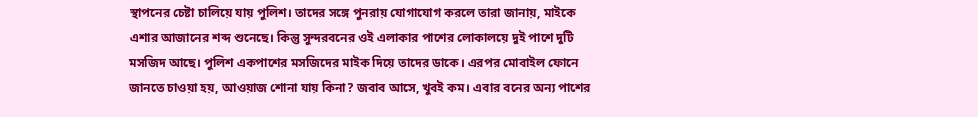স্থাপনের চেষ্টা চালিয়ে যায় পুলিশ। তাদের সঙ্গে পুনরায় যোগাযোগ করলে তারা জানায়, মাইকে এশার আজানের শব্দ শুনেছে। কিন্তু সুন্দরবনের ওই এলাকার পাশের লোকালয়ে দুই পাশে দুটি মসজিদ আছে। পুলিশ একপাশের মসজিদের মাইক দিয়ে তাদের ডাকে। এরপর মোবাইল ফোনে জানতে চাওয়া হয়, আওয়াজ শোনা যায় কিনা? জবাব আসে, খুবই কম। এবার বনের অন্য পাশের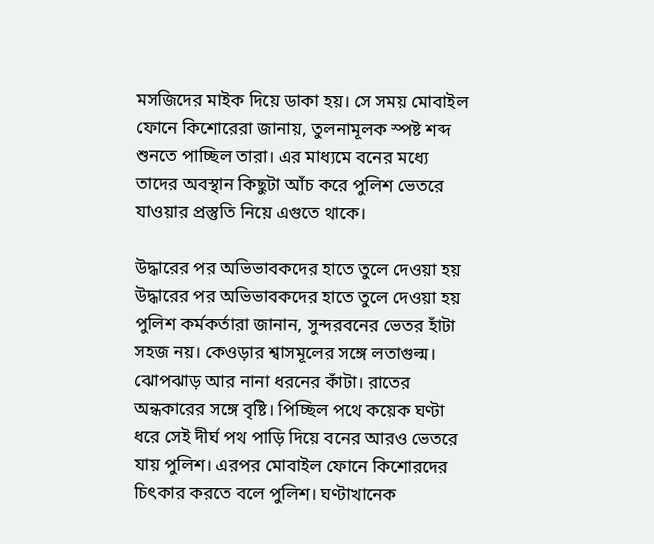মসজিদের মাইক দিয়ে ডাকা হয়। সে সময় মোবাইল ফোনে কিশোরেরা জানায়, তুলনামূলক স্পষ্ট শব্দ শুনতে পাচ্ছিল তারা। এর মাধ্যমে বনের মধ্যে তাদের অবস্থান কিছুটা আঁচ করে পুলিশ ভেতরে যাওয়ার প্রস্তুতি নিয়ে এগুতে থাকে।

উদ্ধারের পর অভিভাবকদের হাতে তুলে দেওয়া হয়
উদ্ধারের পর অভিভাবকদের হাতে তুলে দেওয়া হয়
পুলিশ কর্মকর্তারা জানান, সুন্দরবনের ভেতর হাঁটা সহজ নয়। কেওড়ার শ্বাসমূলের সঙ্গে লতাগুল্ম। ঝোপঝাড় আর নানা ধরনের কাঁটা। রাতের অন্ধকারের সঙ্গে বৃষ্টি। পিচ্ছিল পথে কয়েক ঘণ্টা ধরে সেই দীর্ঘ পথ পাড়ি দিয়ে বনের আরও ভেতরে যায় পুলিশ। এরপর মোবাইল ফোনে কিশোরদের চিৎকার করতে বলে পুলিশ। ঘণ্টাখানেক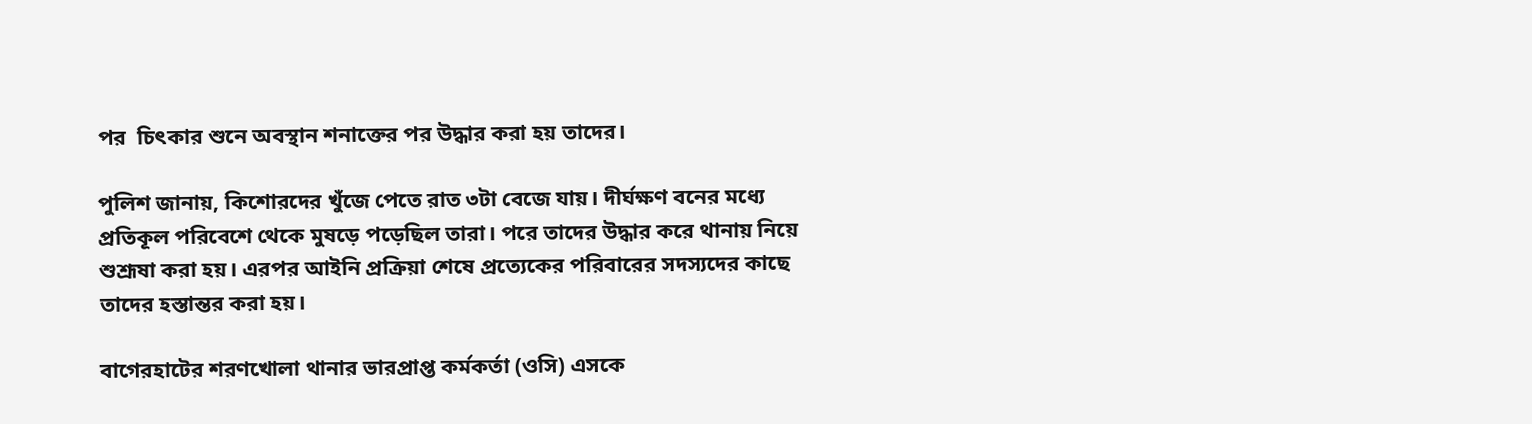পর  চিৎকার শুনে অবস্থান শনাক্তের পর উদ্ধার করা হয় তাদের।

পুলিশ জানায়, কিশোরদের খুঁজে পেতে রাত ৩টা বেজে যায়। দীর্ঘক্ষণ বনের মধ্যে প্রতিকূল পরিবেশে থেকে মুষড়ে পড়েছিল তারা। পরে তাদের উদ্ধার করে থানায় নিয়ে শুশ্রূষা করা হয়। এরপর আইনি প্রক্রিয়া শেষে প্রত্যেকের পরিবারের সদস্যদের কাছে তাদের হস্তান্তর করা হয়।

বাগেরহাটের শরণখোলা থানার ভারপ্রাপ্ত কর্মকর্তা (ওসি) এসকে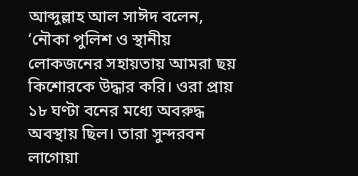আব্দুল্লাহ আল সাঈদ বলেন, ‘নৌকা পুলিশ ও স্থানীয় লোকজনের সহায়তায় আমরা ছয় কিশোরকে উদ্ধার করি। ওরা প্রায় ১৮ ঘণ্টা বনের মধ্যে অবরুদ্ধ অবস্থায় ছিল। তারা সুন্দরবন লাগোয়া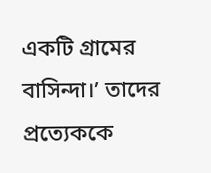একটি গ্রামের বাসিন্দা।’ তাদের প্রত্যেককে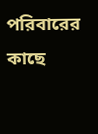পরিবারের কাছে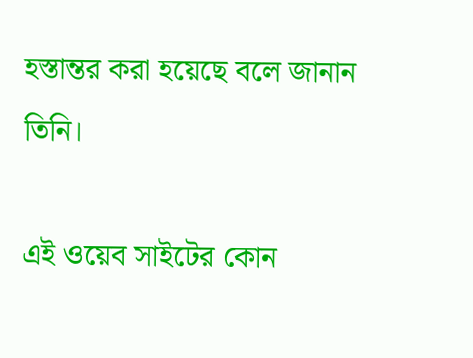হস্তান্তর করা হয়েছে বলে জানান তিনি।

এই ওয়েব সাইটের কোন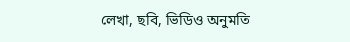লেখা, ছবি, ভিডিও অনুমতি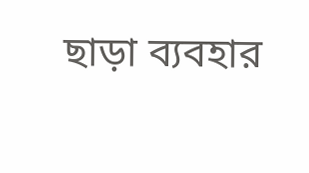ছাড়া ব্যবহার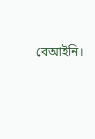বেআইনি।